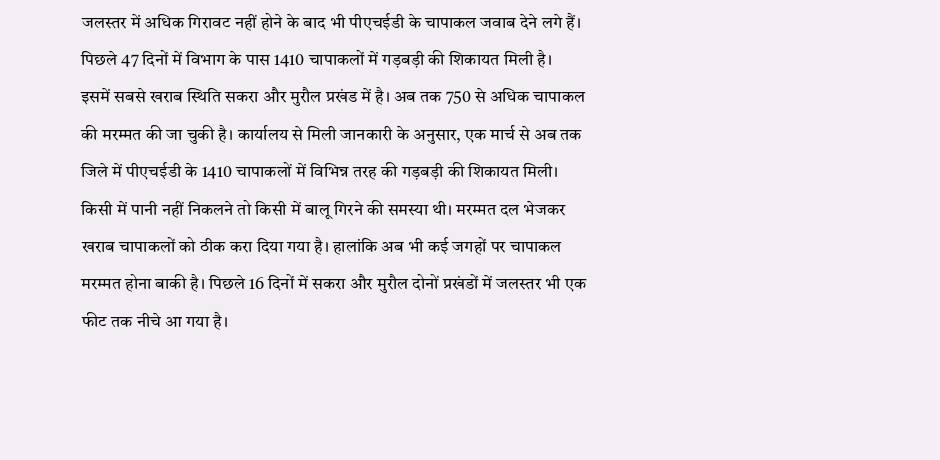जलस्तर में अधिक गिरावट नहीं होने के बाद भी पीएचईडी के चापाकल जवाब देने लगे हैं। पिछले 47 दिनों में विभाग के पास 1410 चापाकलों में गड़बड़ी की शिकायत मिली है।
इसमें सबसे खराब स्थिति सकरा और मुरौल प्रखंड में है। अब तक 750 से अधिक चापाकल की मरम्मत की जा चुकी है। कार्यालय से मिली जानकारी के अनुसार, एक मार्च से अब तक जिले में पीएचईडी के 1410 चापाकलों में विभिन्न तरह की गड़बड़ी की शिकायत मिली। किसी में पानी नहीं निकलने तो किसी में बालू गिरने की समस्या थी। मरम्मत दल भेजकर खराब चापाकलों को ठीक करा दिया गया है। हालांकि अब भी कई जगहों पर चापाकल मरम्मत होना बाकी है। पिछले 16 दिनों में सकरा और मुरौल दोनों प्रखंडों में जलस्तर भी एक फीट तक नीचे आ गया है।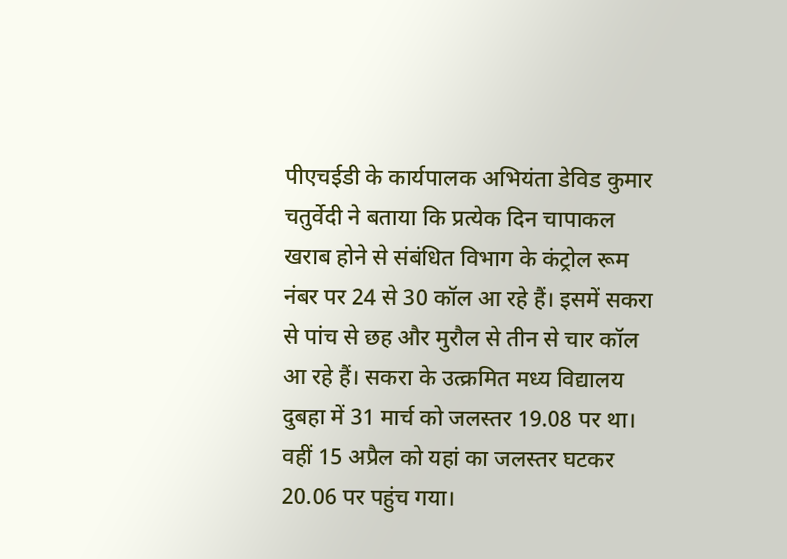पीएचईडी के कार्यपालक अभियंता डेविड कुमार चतुर्वेदी ने बताया कि प्रत्येक दिन चापाकल खराब होने से संबंधित विभाग के कंट्रोल रूम नंबर पर 24 से 30 कॉल आ रहे हैं। इसमें सकरा से पांच से छह और मुरौल से तीन से चार कॉल आ रहे हैं। सकरा के उत्क्रमित मध्य विद्यालय दुबहा में 31 मार्च को जलस्तर 19.08 पर था। वहीं 15 अप्रैल को यहां का जलस्तर घटकर 20.06 पर पहुंच गया।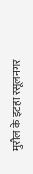मुरौल के इटहा रसूलनगर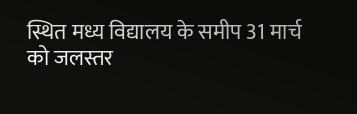स्थित मध्य विद्यालय के समीप 31 मार्च को जलस्तर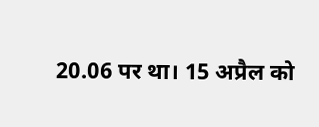20.06 पर था। 15 अप्रैल को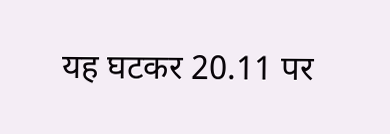यह घटकर 20.11 पर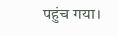पहुंच गया।